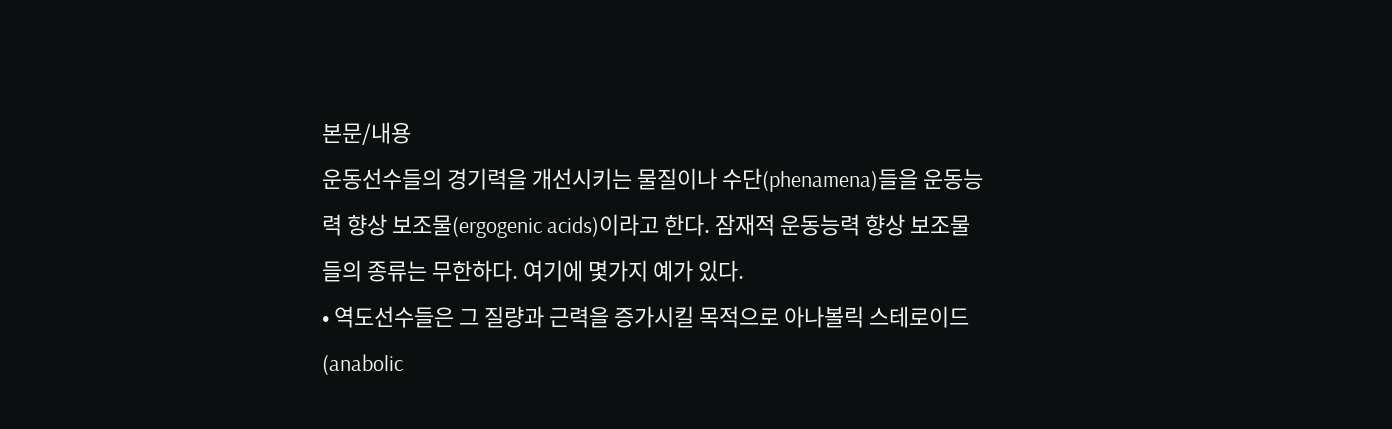본문/내용
운동선수들의 경기력을 개선시키는 물질이나 수단(phenamena)들을 운동능력 향상 보조물(ergogenic acids)이라고 한다. 잠재적 운동능력 향상 보조물들의 종류는 무한하다. 여기에 몇가지 예가 있다.
• 역도선수들은 그 질량과 근력을 증가시킬 목적으로 아나볼릭 스테로이드(anabolic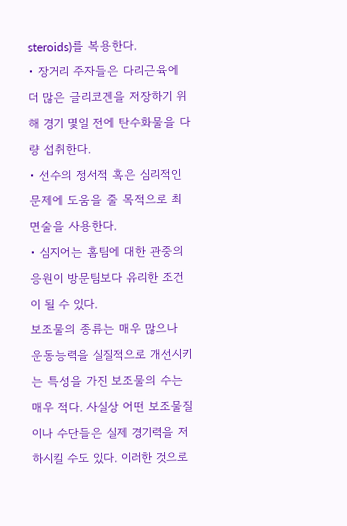steroids)를 복용한다.
• 장거리 주자들은 다리근육에 더 많은 글리코겐을 저장하기 위해 경기 몇일 전에 탄수화물을 다량 섭취한다.
• 선수의 정서적 혹은 심리적인 문제에 도움을 줄 목적으로 최면술을 사용한다.
• 심지어는 홈팀에 대한 관중의 응원이 방문팀보다 유리한 조건이 될 수 있다.
보조물의 종류는 매우 많으나 운동능력을 실질적으로 개선시키는 특성을 가진 보조물의 수는 매우 적다. 사실상 어떤 보조물질이나 수단들은 실제 경기력을 저하시킬 수도 있다. 이러한 것으로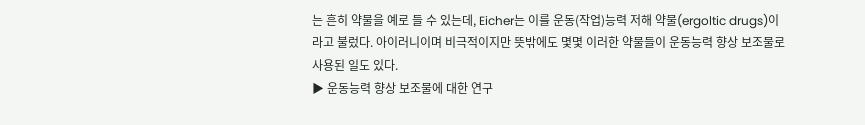는 흔히 약물을 예로 들 수 있는데, Eicher는 이를 운동(작업)능력 저해 약물(ergoltic drugs)이라고 불렀다. 아이러니이며 비극적이지만 뜻밖에도 몇몇 이러한 약물들이 운동능력 향상 보조물로 사용된 일도 있다.
▶ 운동능력 향상 보조물에 대한 연구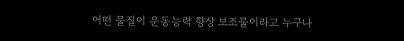어떤 물질이 운동능력 향상 보조물이라고 누구나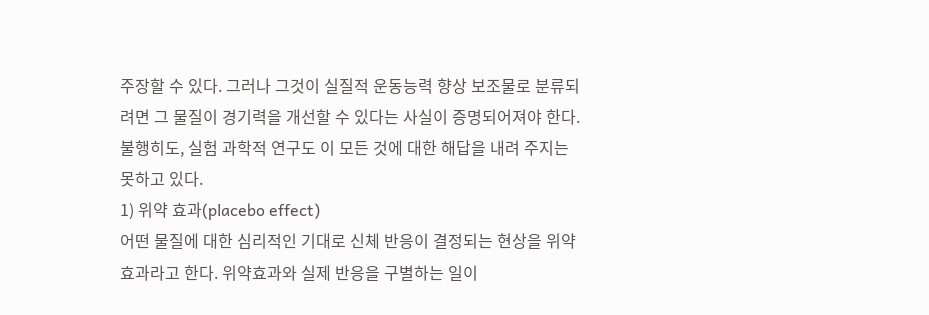주장할 수 있다. 그러나 그것이 실질적 운동능력 향상 보조물로 분류되려면 그 물질이 경기력을 개선할 수 있다는 사실이 증명되어져야 한다. 불행히도, 실험 과학적 연구도 이 모든 것에 대한 해답을 내려 주지는 못하고 있다.
1) 위약 효과(placebo effect)
어떤 물질에 대한 심리적인 기대로 신체 반응이 결정되는 현상을 위약효과라고 한다. 위약효과와 실제 반응을 구별하는 일이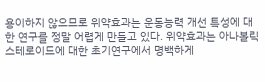용이하지 않으므로 위약효과는 운동능력 개선 특성에 대한 연구를 정말 어렵게 만들고 있다. 위약효과는 아나볼릭 스테로이드에 대한 초기연구에서 명백하게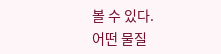볼 수 있다.
어떤 물질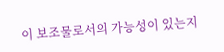이 보조물로서의 가능성이 있는지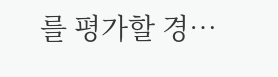를 평가할 경…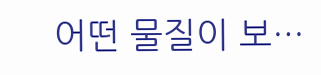어떤 물질이 보…